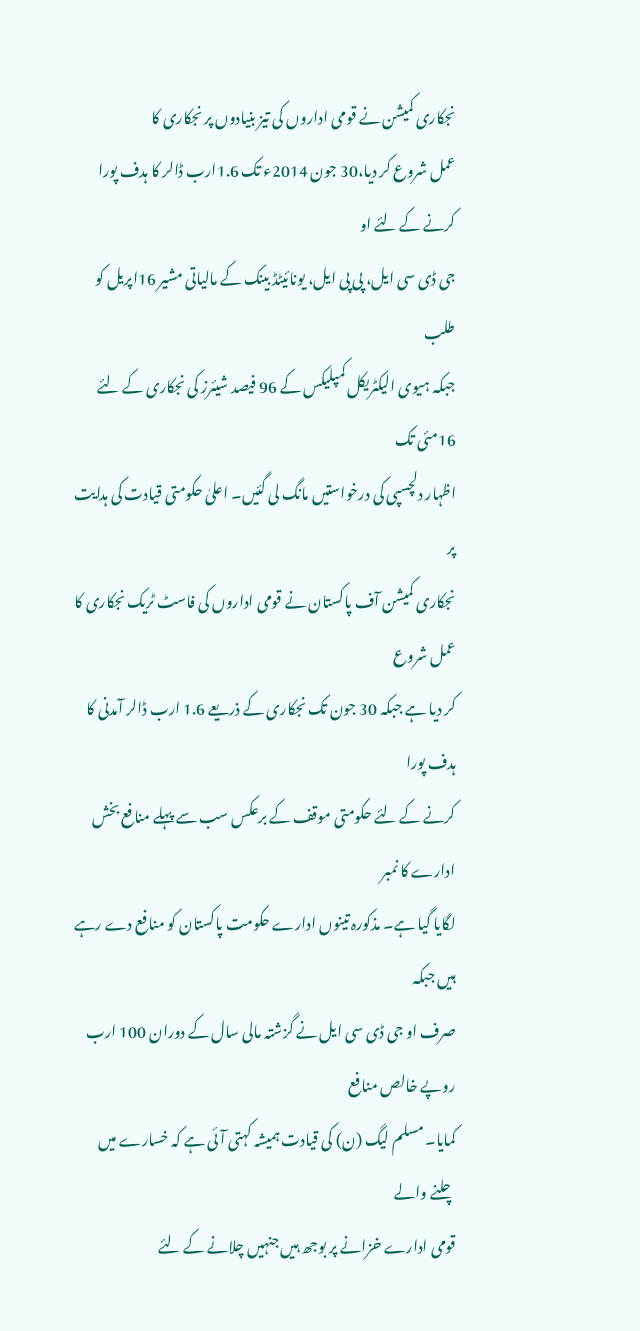نجکاری کمیشن نے قومی اداروں کی تیز بنیادوں پر نجکاری کا
عمل شروع کر دیا،30 جون 2014ء تک 1.6ارب ڈالر کا ہدف پورا کرنے کے لئے او
جی ڈی سی ایل، پی پی ایل، یونائیٹڈ بینک کے مالیاتی مشیر 16اپریل کو طلب
جبکہ ہیوی الیکٹریکل کمپلیکس کے 96 فیصد شیئرز کی نجکاری کے لئے 16مئی تک
اظہار دلچسپی کی درخواستیں مانگ لی گئیں۔ اعلیٰ حکومتی قیادت کی ہدایت پر
نجکاری کمیشن آف پاکستان نے قومی اداروں کی فاسٹ ٹریک نجکاری کا عمل شروع
کر دیا ہے جبکہ 30 جون تک نجکاری کے ذریعے 1.6 ارب ڈالر آمدنی کا ہدف پورا
کرنے کے لئے حکومتی موقف کے برعکس سب سے پہلے منافع بخش ادارے کا نمبر
لگایا گیا ہے۔ مذکورہ تینوں ادارے حکومت پاکستان کو منافع دے رہے ہیں جبکہ
صرف او جی ڈی سی ایل نے گزشتہ مالی سال کے دوران 100 ارب روپے خالص منافع
کمایا۔ مسلم لیگ (ن) کی قیادت ہمیشہ کہتی آئی ہے کہ خسارے میں چلنے والے
قومی ادارے خزانے پر بوجھ ہیں جنہیں چلانے کے لئے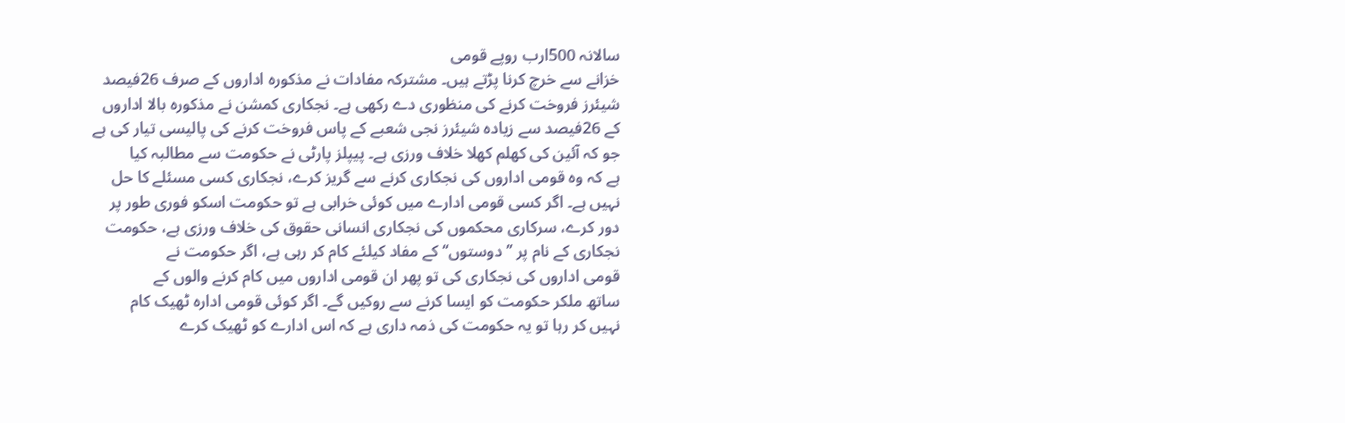سالانہ 500ارب روپے قومی
خزانے سے خرچ کرنا پڑتے ہیں۔ مشترکہ مفادات نے مذکورہ اداروں کے صرف 26فیصد
شیئرز فروخت کرنے کی منظوری دے رکھی ہے۔ نجکاری کمشن نے مذکورہ بالا اداروں
کے 26فیصد سے زیادہ شیئرز نجی شعبے کے پاس فروخت کرنے کی پالیسی تیار کی ہے
جو کہ آئین کی کھلم کھلا خلاف ورزی ہے۔ پیپلز پارٹی نے حکومت سے مطالبہ کیا
ہے کہ وہ قومی اداروں کی نجکاری کرنے سے گریز کرے، نجکاری کسی مسئلے کا حل
نہیں ہے۔ اگر کسی قومی ادارے میں کوئی خرابی ہے تو حکومت اسکو فوری طور پر
دور کرے، سرکاری محکموں کی نجکاری انسانی حقوق کی خلاف ورزی ہے، حکومت
نجکاری کے نام پر ’’دوستوں‘‘ کے مفاد کیلئے کام کر رہی ہے، اگر حکومت نے
قومی اداروں کی نجکاری کی تو پھر ان قومی اداروں میں کام کرنے والوں کے
ساتھ ملکر حکومت کو ایسا کرنے سے روکیں گے۔ اگر کوئی قومی ادارہ ٹھیک کام
نہیں کر رہا تو یہ حکومت کی ذمہ داری ہے کہ اس ادارے کو ٹھیک کرے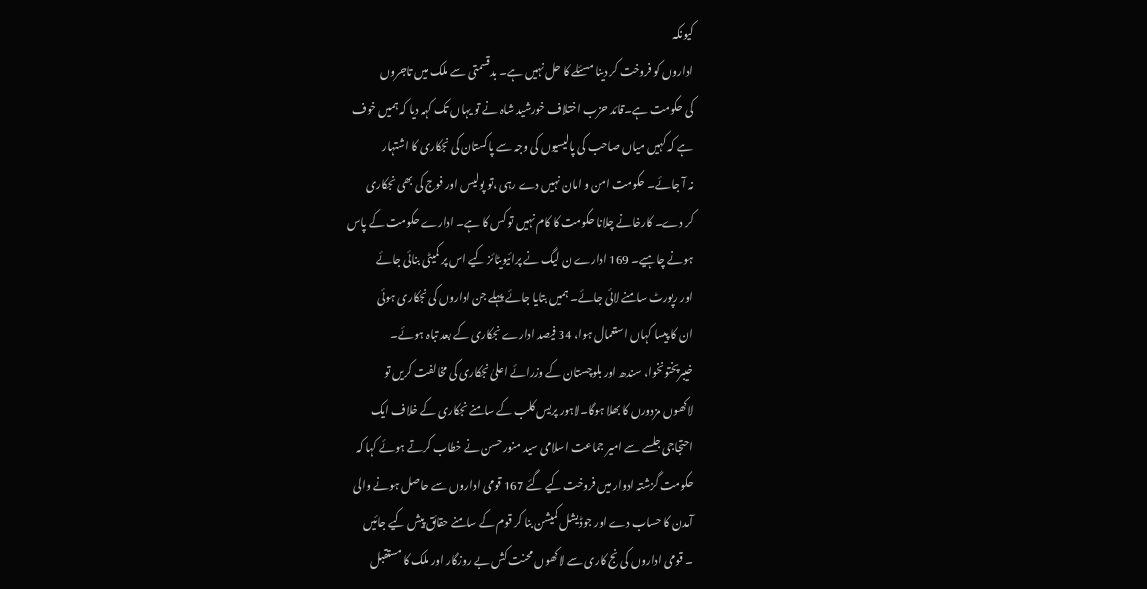کیونکہ
اداروں کو فروخت کر دینا مسئلے کا حل نہیں ہے۔ بدقسمتی سے ملک میں تاجروں
کی حکومت ہے۔قائد حزب اختلاف خورشید شاہ نے تو یہاں تک کہہ دیا کہ ہمیں خوف
ہے کہ کہیں میاں صاحب کی پالیسیوں کی وجہ سے پاکستان کی نجکاری کا اشتہار
نہ آ جائے۔ حکومت امن و امان نہیں دے رہی ،تو پولیس اور فوج کی بھی نجکاری
کر دے۔ کارخانے چلانا حکومت کا کام نہیں تو کس کا ہے۔ ادارے حکومت کے پاس
ہونے چاہیے۔ 169 ادارے ن لیگ نے پرائیویٹائز کیے اس پر کمیٹی بنائی جائے
اور رپورٹ سامنے لائی جائے۔ ہمیں بتایا جائے پہلے جن اداروں کی نجکاری ہوئی
ان کا پیسا کہاں استعمال ہوا، 34 فیصد ادارے نجکاری کے بعد تباہ ہوئے۔
خیبرپختونخوا، سندھ اور بلوچستان کے وزرائے اعلیٰ نجکاری کی مخالفت کریں تو
لاکھوں مزدورں کا بھلا ہوگا۔لاہور پریس کلب کے سامنے نجکاری کے خلاف ایک
احتجاجی جلسے سے امیر جماعت اسلامی سید منورحسن نے خطاب کرتے ہوئے کہا کہ
حکومت گزشتہ ادوار میں فروخت کیے گئے 167 قومی اداروں سے حاصل ہونے والی
آمدن کا حساب دے اور جوڈیشل کمیشن بنا کر قوم کے سامنے حقائق پیش کیے جائیں
۔ قومی اداروں کی نج کاری سے لاکھوں محنت کش بے روزگار اور ملک کا مستقبل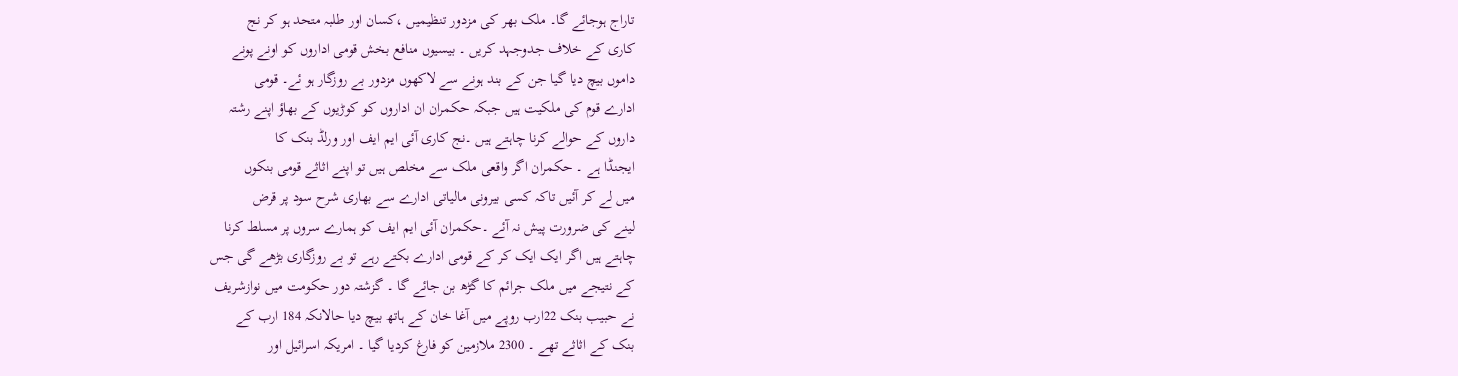تاراج ہوجائے گا۔ ملک بھر کی مزدور تنظیمیں ،کسان اور طلبہ متحد ہو کر نج
کاری کے خلاف جدوجہد کریں ۔ بیسیوں منافع بخش قومی اداروں کو اونے پونے
داموں بیچ دیا گیا جن کے بند ہونے سے لاکھوں مزدور بے روزگار ہو ئے۔ قومی
ادارے قوم کی ملکیت ہیں جبکہ حکمران ان اداروں کو کوڑیوں کے بھاؤ اپنے رشتہ
داروں کے حوالے کرنا چاہتے ہیں ۔نج کاری آئی ایم ایف اور ورلڈ بنک کا
ایجنڈا ہے ۔ حکمران اگر واقعی ملک سے مخلص ہیں تو اپنے اثاثے قومی بنکوں
میں لے کر آئیں تاکہ کسی بیرونی مالیاتی ادارے سے بھاری شرح سود پر قرض
لینے کی ضرورت پیش نہ آئے ۔حکمران آئی ایم ایف کو ہمارے سروں پر مسلط کرنا
چاہتے ہیں اگر ایک ایک کر کے قومی ادارے بکتے رہے تو بے روزگاری بڑھے گی جس
کے نتیجے میں ملک جرائم کا گڑھ بن جائے گا ۔ گزشتہ دور حکومت میں نوازشریف
نے حبیب بنک 22ارب روپے میں آغا خان کے ہاتھ بیچ دیا حالانکہ 184 ارب کے
بنک کے اثاثے تھے ۔ 2300 ملازمین کو فارغ کردیا گیا ۔ امریکہ اسرائیل اور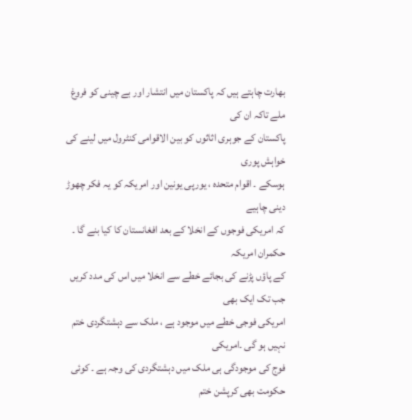بھارت چاہتے ہیں کہ پاکستان میں انتشار اور بے چینی کو فروغ ملے تاکہ ان کی
پاکستان کے جوہری اثاثوں کو بین الاقوامی کنٹرول میں لینے کی خواہش پوری
ہوسکے ۔ اقوام متحدہ ، یورپی یونین اور امریکہ کو یہ فکر چھوڑ دینی چاہیے
کہ امریکی فوجوں کے انخلا کے بعد افغانستان کا کیا بنے گا ۔ حکمران امریکہ
کے پاؤں پڑنے کی بجائے خطے سے انخلا میں اس کی مدد کریں جب تک ایک بھی
امریکی فوجی خطے میں موجود ہے ، ملک سے دہشتگردی ختم نہیں ہو گی ۔امریکی
فوج کی موجودگی ہی ملک میں دہشتگردی کی وجہ ہے ۔ کوئی حکومت بھی کرپشن ختم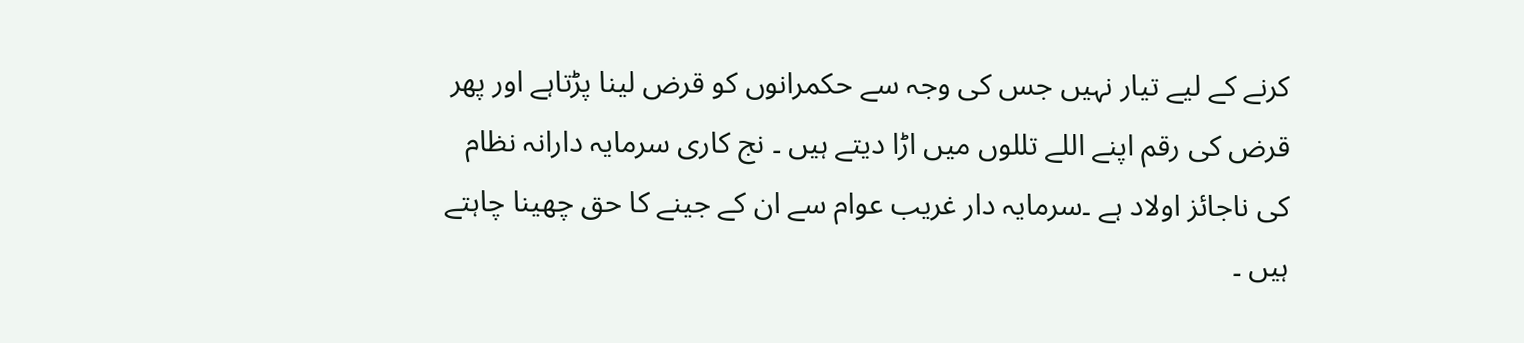کرنے کے لیے تیار نہیں جس کی وجہ سے حکمرانوں کو قرض لینا پڑتاہے اور پھر
قرض کی رقم اپنے اللے تللوں میں اڑا دیتے ہیں ۔ نج کاری سرمایہ دارانہ نظام
کی ناجائز اولاد ہے ۔سرمایہ دار غریب عوام سے ان کے جینے کا حق چھینا چاہتے
ہیں ۔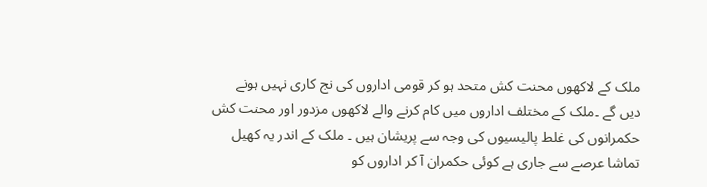ملک کے لاکھوں محنت کش متحد ہو کر قومی اداروں کی نج کاری نہیں ہونے
دیں گے ۔ملک کے مختلف اداروں میں کام کرنے والے لاکھوں مزدور اور محنت کش
حکمرانوں کی غلط پالیسیوں کی وجہ سے پریشان ہیں ۔ ملک کے اندر یہ کھیل
تماشا عرصے سے جاری ہے کوئی حکمران آ کر اداروں کو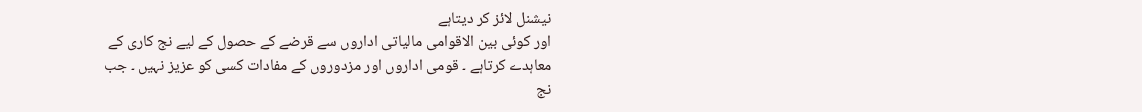نیشنل لائز کر دیتاہے
اور کوئی بین الاقوامی مالیاتی اداروں سے قرضے کے حصول کے لیے نج کاری کے
معاہدے کرتاہے ۔ قومی اداروں اور مزدوروں کے مفادات کسی کو عزیز نہیں ۔ جب
نج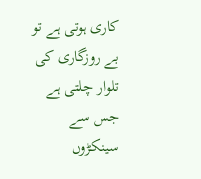کاری ہوتی ہے تو بے روزگاری کی تلوار چلتی ہے جس سے سینکڑوں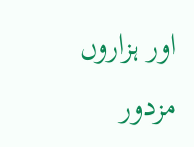اور ہزاروں
مزدور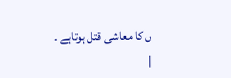ں کا معاشی قتل ہوتاہے ۔
|